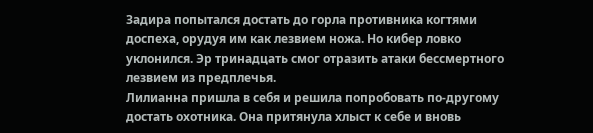Задира попытался достать до горла противника когтями доспеха, орудуя им как лезвием ножа. Но кибер ловко уклонился. Эр тринадцать смог отразить атаки бессмертного лезвием из предплечья.
Лилианна пришла в себя и решила попробовать по-другому достать охотника. Она притянула хлыст к себе и вновь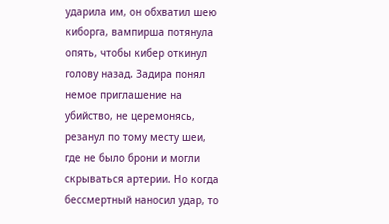ударила им, он обхватил шею киборга, вампирша потянула опять, чтобы кибер откинул голову назад. Задира понял немое приглашение на убийство, не церемонясь, резанул по тому месту шеи, где не было брони и могли скрываться артерии. Но когда бессмертный наносил удар, то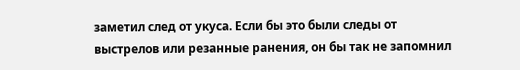заметил след от укуса. Если бы это были следы от выстрелов или резанные ранения, он бы так не запомнил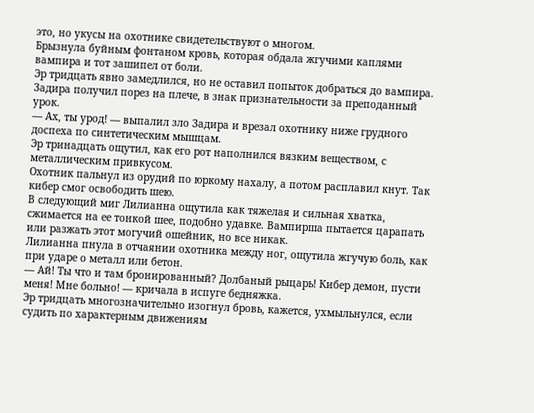это, но укусы на охотнике свидетельствуют о многом.
Брызнула буйным фонтаном кровь, которая обдала жгучими каплями вампира и тот зашипел от боли.
Эр тридцать явно замедлился, но не оставил попыток добраться до вампира. Задира получил порез на плече, в знак признательности за преподанный урок.
— Ах, ты урод! — выпалил зло Задира и врезал охотнику ниже грудного доспеха по синтетическим мышцам.
Эр тринадцать ощутил, как его рот наполнился вязким веществом, с металлическим привкусом.
Охотник пальнул из орудий по юркому нахалу, а потом расплавил кнут. Так кибер смог освободить шею.
В следующий миг Лилианна ощутила как тяжелая и сильная хватка, сжимается на ее тонкой шее, подобно удавке. Вампирша пытается царапать или разжать этот могучий ошейник, но все никак.
Лилианна пнула в отчаянии охотника между ног, ощутила жгучую боль, как при ударе о металл или бетон.
— Ай! Ты что и там бронированный? Долбаный рыцарь! Кибер демон, пусти меня! Мне больно! — кричала в испуге бедняжка.
Эр тридцать многозначительно изогнул бровь, кажется, ухмыльнулся, если судить по характерным движениям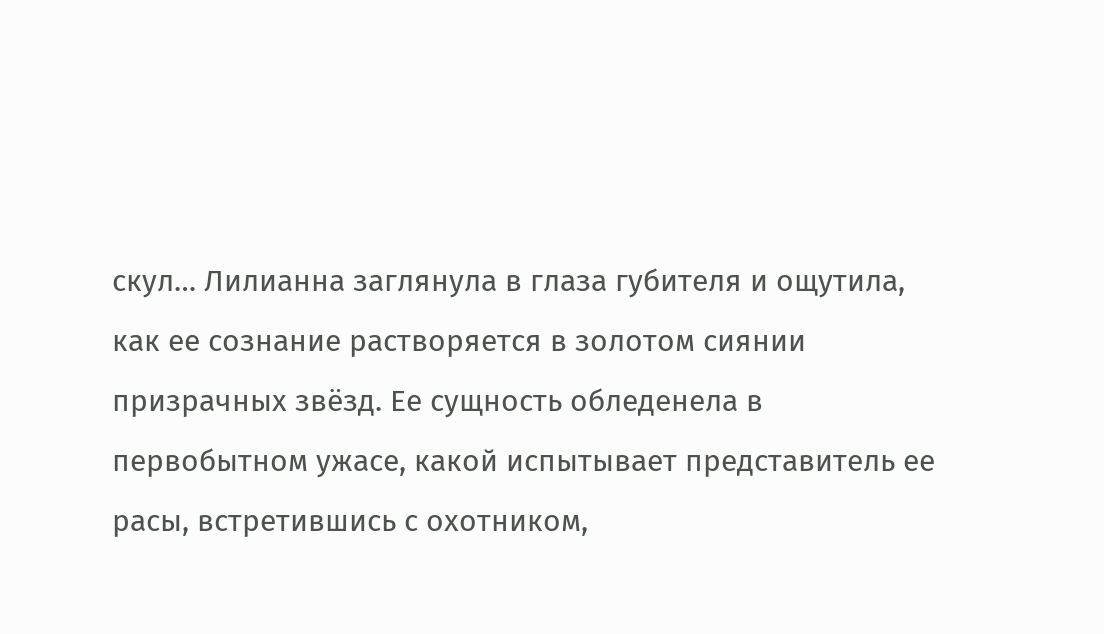скул… Лилианна заглянула в глаза губителя и ощутила, как ее сознание растворяется в золотом сиянии призрачных звёзд. Ее сущность обледенела в первобытном ужасе, какой испытывает представитель ее расы, встретившись с охотником,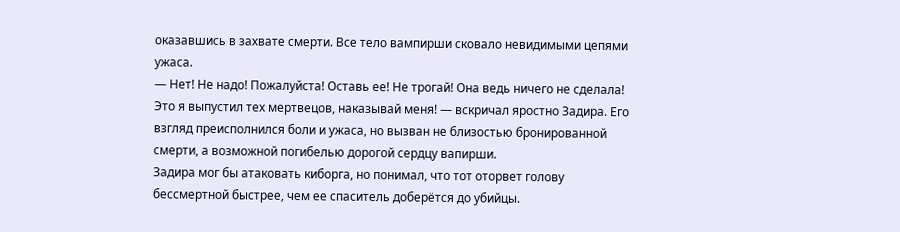оказавшись в захвате смерти. Все тело вампирши сковало невидимыми цепями ужаса.
— Нет! Не надо! Пожалуйста! Оставь ее! Не трогай! Она ведь ничего не сделала! Это я выпустил тех мертвецов, наказывай меня! — вскричал яростно Задира. Его взгляд преисполнился боли и ужаса, но вызван не близостью бронированной смерти, а возможной погибелью дорогой сердцу вапирши.
Задира мог бы атаковать киборга, но понимал, что тот оторвет голову бессмертной быстрее, чем ее спаситель доберётся до убийцы.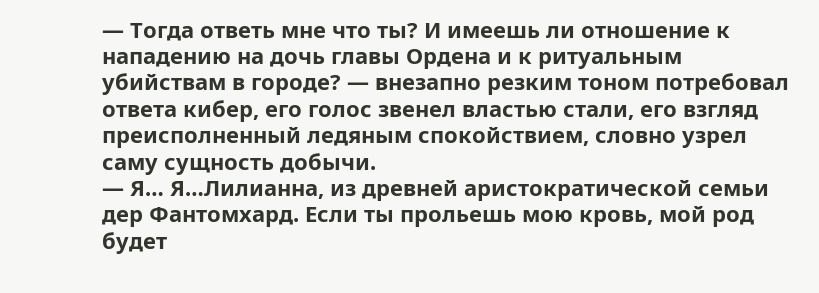— Тогда ответь мне что ты? И имеешь ли отношение к нападению на дочь главы Ордена и к ритуальным убийствам в городе? — внезапно резким тоном потребовал ответа кибер, его голос звенел властью стали, его взгляд преисполненный ледяным спокойствием, словно узрел саму сущность добычи.
— Я… Я…Лилианна, из древней аристократической семьи дер Фантомхард. Если ты прольешь мою кровь, мой род будет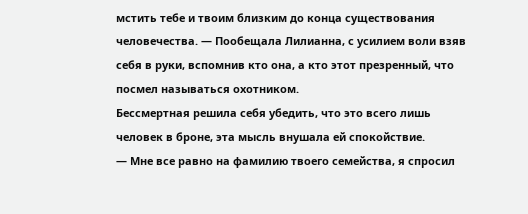мстить тебе и твоим близким до конца существования человечества. — Пообещала Лилианна, с усилием воли взяв себя в руки, вспомнив кто она, а кто этот презренный, что посмел называться охотником.
Бессмертная решила себя убедить, что это всего лишь человек в броне, эта мысль внушала ей спокойствие.
— Мне все равно на фамилию твоего семейства, я спросил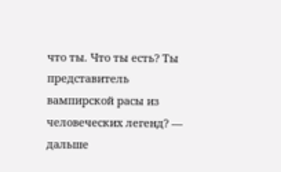что ты. Что ты есть? Ты представитель вампирской расы из человеческих легенд? — дальше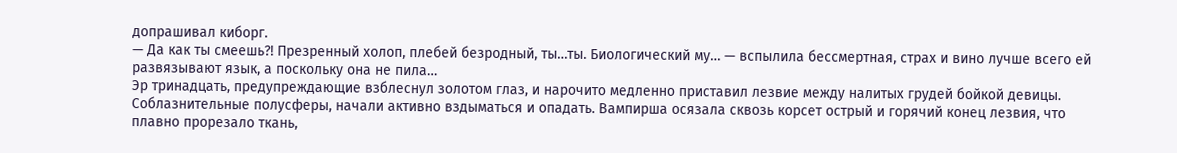допрашивал киборг.
— Да как ты смеешь?! Презренный холоп, плебей безродный, ты…ты. Биологический му… — вспылила бессмертная, страх и вино лучше всего ей развязывают язык, а поскольку она не пила…
Эр тринадцать, предупреждающие взблеснул золотом глаз, и нарочито медленно приставил лезвие между налитых грудей бойкой девицы. Соблазнительные полусферы, начали активно вздыматься и опадать. Вампирша осязала сквозь корсет острый и горячий конец лезвия, что плавно прорезало ткань,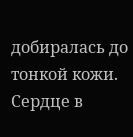добиралась до тонкой кожи. Сердце в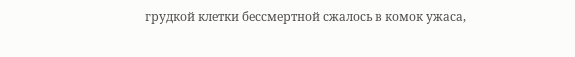грудкой клетки бессмертной сжалось в комок ужаса,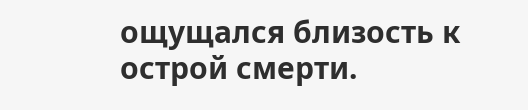ощущался близость к острой смерти.